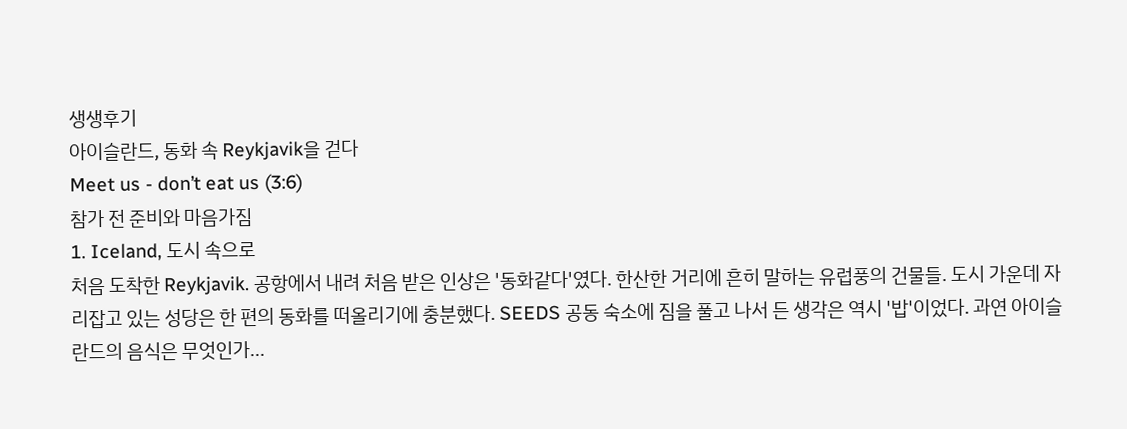생생후기
아이슬란드, 동화 속 Reykjavik을 걷다
Meet us - don’t eat us (3:6)
참가 전 준비와 마음가짐
1. Iceland, 도시 속으로
처음 도착한 Reykjavik. 공항에서 내려 처음 받은 인상은 '동화같다'였다. 한산한 거리에 흔히 말하는 유럽풍의 건물들. 도시 가운데 자리잡고 있는 성당은 한 편의 동화를 떠올리기에 충분했다. SEEDS 공동 숙소에 짐을 풀고 나서 든 생각은 역시 '밥'이었다. 과연 아이슬란드의 음식은 무엇인가...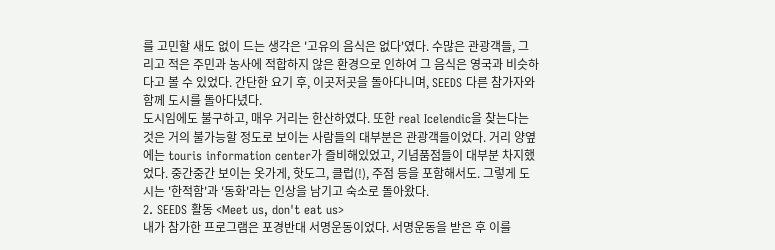를 고민할 새도 없이 드는 생각은 '고유의 음식은 없다'였다. 수많은 관광객들, 그리고 적은 주민과 농사에 적합하지 않은 환경으로 인하여 그 음식은 영국과 비슷하다고 볼 수 있었다. 간단한 요기 후, 이곳저곳을 돌아다니며, SEEDS 다른 참가자와 함께 도시를 돌아다녔다.
도시임에도 불구하고, 매우 거리는 한산하였다. 또한 real Icelendic을 찾는다는 것은 거의 불가능할 정도로 보이는 사람들의 대부분은 관광객들이었다. 거리 양옆에는 touris information center가 즐비해있었고, 기념품점들이 대부분 차지했었다. 중간중간 보이는 옷가게, 핫도그, 클럽(!), 주점 등을 포함해서도. 그렇게 도시는 '한적함'과 '동화'라는 인상을 남기고 숙소로 돌아왔다.
2. SEEDS 활동 <Meet us, don't eat us>
내가 참가한 프로그램은 포경반대 서명운동이었다. 서명운동을 받은 후 이를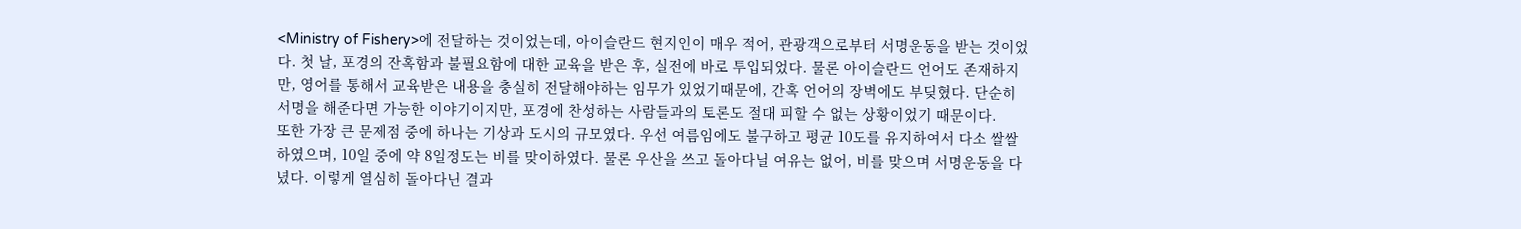<Ministry of Fishery>에 전달하는 것이었는데, 아이슬란드 현지인이 매우 적어, 관광객으로부터 서명운동을 받는 것이었다. 첫 날, 포경의 잔혹함과 불필요함에 대한 교육을 받은 후, 실전에 바로 투입되었다. 물론 아이슬란드 언어도 존재하지만, 영어를 통해서 교육받은 내용을 충실히 전달해야하는 임무가 있었기때문에, 간혹 언어의 장벽에도 부딪혔다. 단순히 서명을 해준다면 가능한 이야기이지만, 포경에 찬성하는 사람들과의 토론도 절대 피할 수 없는 상황이었기 때문이다.
또한 가장 큰 문제점 중에 하나는 기상과 도시의 규모였다. 우선 여름임에도 불구하고 평균 10도를 유지하여서 다소 쌀쌀하였으며, 10일 중에 약 8일정도는 비를 맞이하였다. 물론 우산을 쓰고 돌아다닐 여유는 없어, 비를 맞으며 서명운동을 다녔다. 이렇게 열심히 돌아다닌 결과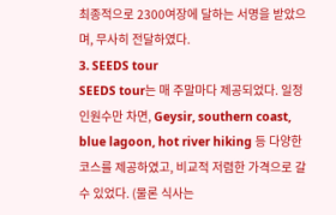최종적으로 2300여장에 달하는 서명을 받았으며, 무사히 전달하였다.
3. SEEDS tour
SEEDS tour는 매 주말마다 제공되었다. 일정 인원수만 차면, Geysir, southern coast, blue lagoon, hot river hiking 등 다양한 코스를 제공하였고, 비교적 저렴한 가격으로 갈 수 있었다. (물론 식사는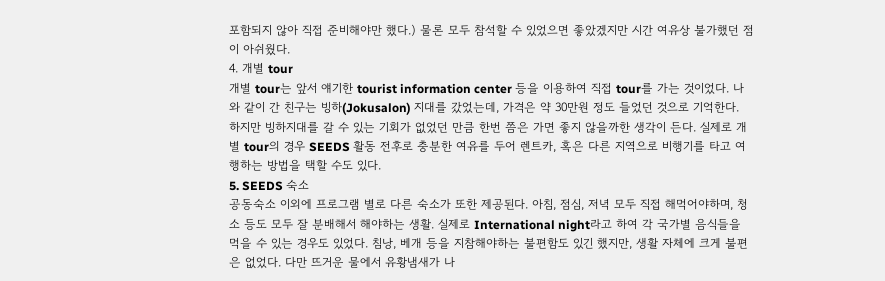포함되지 않아 직접 준비해야만 했다.) 물론 모두 참석할 수 있었으면 좋았겠지만 시간 여유상 불가했던 점이 아쉬웠다.
4. 개별 tour
개별 tour는 앞서 얘기한 tourist information center 등을 이용하여 직접 tour를 가는 것이었다. 나와 같이 간 친구는 빙하(Jokusalon) 지대를 갔었는데, 가격은 약 30만원 정도 들었던 것으로 기억한다. 하지만 빙하지대를 갈 수 있는 기회가 없었던 만큼 한번 쯤은 가면 좋지 않을까한 생각이 든다. 실제로 개별 tour의 경우 SEEDS 활동 전후로 충분한 여유를 두어 렌트카, 혹은 다른 지역으로 비행기를 타고 여행하는 방법을 택할 수도 있다.
5. SEEDS 숙소
공동숙소 이외에 프로그램 별로 다른 숙소가 또한 제공된다. 아침, 점심, 저녁 모두 직접 해먹어야하며, 청소 등도 모두 잘 분배해서 해야하는 생활. 실제로 International night라고 하여 각 국가별 음식들을 먹을 수 있는 경우도 있었다. 침낭, 베개 등을 지참해야하는 불편함도 있긴 했지만, 생활 자체에 크게 불편은 없었다. 다만 뜨거운 물에서 유황냄새가 나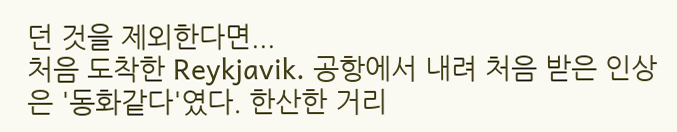던 것을 제외한다면...
처음 도착한 Reykjavik. 공항에서 내려 처음 받은 인상은 '동화같다'였다. 한산한 거리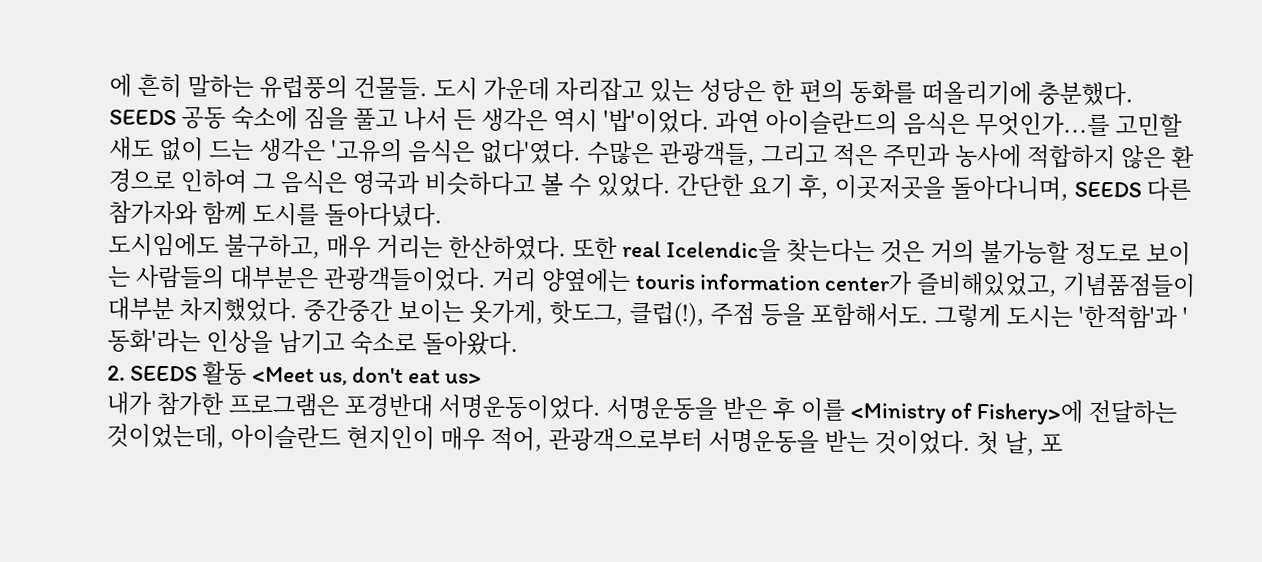에 흔히 말하는 유럽풍의 건물들. 도시 가운데 자리잡고 있는 성당은 한 편의 동화를 떠올리기에 충분했다. SEEDS 공동 숙소에 짐을 풀고 나서 든 생각은 역시 '밥'이었다. 과연 아이슬란드의 음식은 무엇인가...를 고민할 새도 없이 드는 생각은 '고유의 음식은 없다'였다. 수많은 관광객들, 그리고 적은 주민과 농사에 적합하지 않은 환경으로 인하여 그 음식은 영국과 비슷하다고 볼 수 있었다. 간단한 요기 후, 이곳저곳을 돌아다니며, SEEDS 다른 참가자와 함께 도시를 돌아다녔다.
도시임에도 불구하고, 매우 거리는 한산하였다. 또한 real Icelendic을 찾는다는 것은 거의 불가능할 정도로 보이는 사람들의 대부분은 관광객들이었다. 거리 양옆에는 touris information center가 즐비해있었고, 기념품점들이 대부분 차지했었다. 중간중간 보이는 옷가게, 핫도그, 클럽(!), 주점 등을 포함해서도. 그렇게 도시는 '한적함'과 '동화'라는 인상을 남기고 숙소로 돌아왔다.
2. SEEDS 활동 <Meet us, don't eat us>
내가 참가한 프로그램은 포경반대 서명운동이었다. 서명운동을 받은 후 이를 <Ministry of Fishery>에 전달하는 것이었는데, 아이슬란드 현지인이 매우 적어, 관광객으로부터 서명운동을 받는 것이었다. 첫 날, 포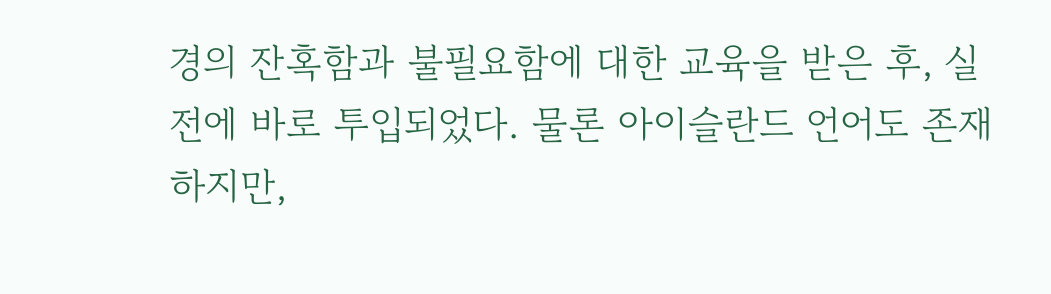경의 잔혹함과 불필요함에 대한 교육을 받은 후, 실전에 바로 투입되었다. 물론 아이슬란드 언어도 존재하지만,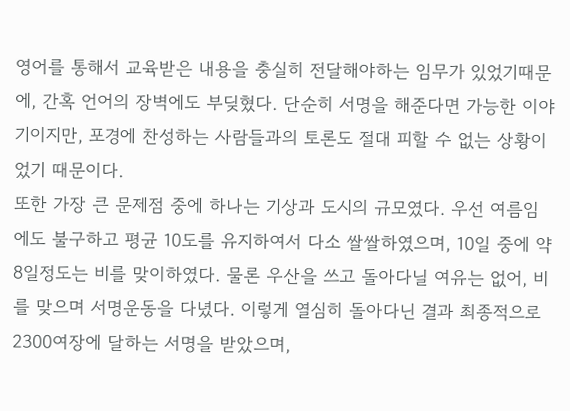영어를 통해서 교육받은 내용을 충실히 전달해야하는 임무가 있었기때문에, 간혹 언어의 장벽에도 부딪혔다. 단순히 서명을 해준다면 가능한 이야기이지만, 포경에 찬성하는 사람들과의 토론도 절대 피할 수 없는 상황이었기 때문이다.
또한 가장 큰 문제점 중에 하나는 기상과 도시의 규모였다. 우선 여름임에도 불구하고 평균 10도를 유지하여서 다소 쌀쌀하였으며, 10일 중에 약 8일정도는 비를 맞이하였다. 물론 우산을 쓰고 돌아다닐 여유는 없어, 비를 맞으며 서명운동을 다녔다. 이렇게 열심히 돌아다닌 결과 최종적으로 2300여장에 달하는 서명을 받았으며,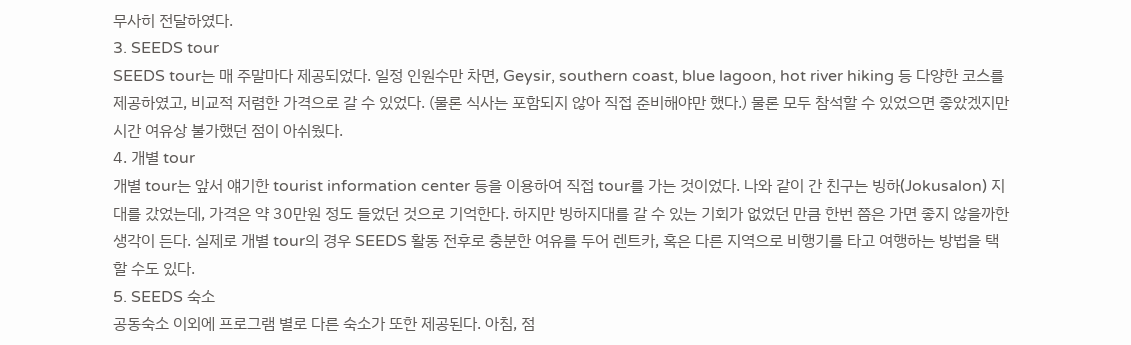무사히 전달하였다.
3. SEEDS tour
SEEDS tour는 매 주말마다 제공되었다. 일정 인원수만 차면, Geysir, southern coast, blue lagoon, hot river hiking 등 다양한 코스를 제공하였고, 비교적 저렴한 가격으로 갈 수 있었다. (물론 식사는 포함되지 않아 직접 준비해야만 했다.) 물론 모두 참석할 수 있었으면 좋았겠지만 시간 여유상 불가했던 점이 아쉬웠다.
4. 개별 tour
개별 tour는 앞서 얘기한 tourist information center 등을 이용하여 직접 tour를 가는 것이었다. 나와 같이 간 친구는 빙하(Jokusalon) 지대를 갔었는데, 가격은 약 30만원 정도 들었던 것으로 기억한다. 하지만 빙하지대를 갈 수 있는 기회가 없었던 만큼 한번 쯤은 가면 좋지 않을까한 생각이 든다. 실제로 개별 tour의 경우 SEEDS 활동 전후로 충분한 여유를 두어 렌트카, 혹은 다른 지역으로 비행기를 타고 여행하는 방법을 택할 수도 있다.
5. SEEDS 숙소
공동숙소 이외에 프로그램 별로 다른 숙소가 또한 제공된다. 아침, 점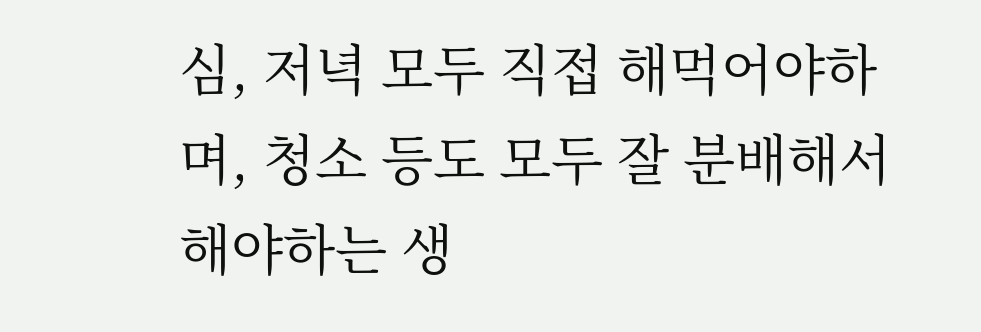심, 저녁 모두 직접 해먹어야하며, 청소 등도 모두 잘 분배해서 해야하는 생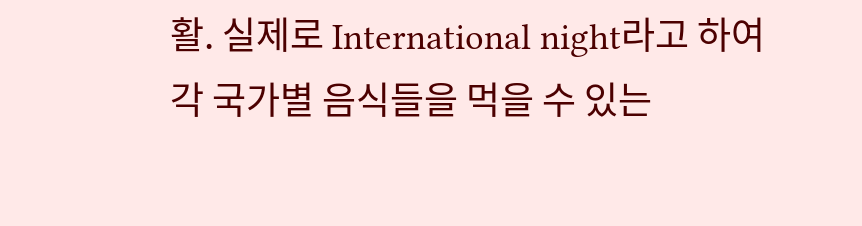활. 실제로 International night라고 하여 각 국가별 음식들을 먹을 수 있는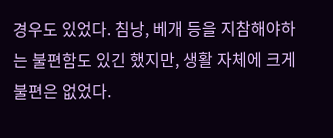경우도 있었다. 침낭, 베개 등을 지참해야하는 불편함도 있긴 했지만, 생활 자체에 크게 불편은 없었다.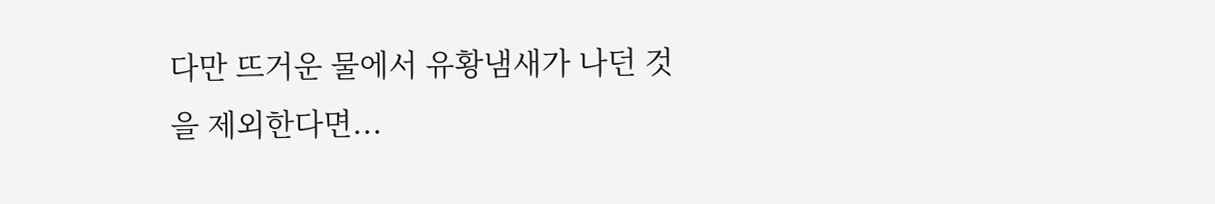다만 뜨거운 물에서 유황냄새가 나던 것을 제외한다면...